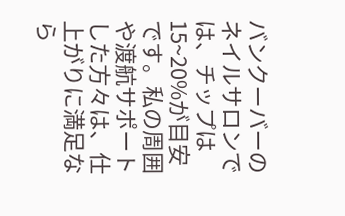バンクーバーのネイルサロンでは、チップは15~20%が目安です。私の周囲や渡航サポートした方々は、仕上がりに満足なら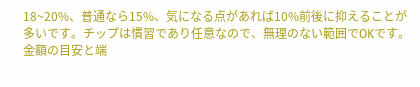18~20%、普通なら15%、気になる点があれば10%前後に抑えることが多いです。チップは慣習であり任意なので、無理のない範囲でOKです。
金額の目安と端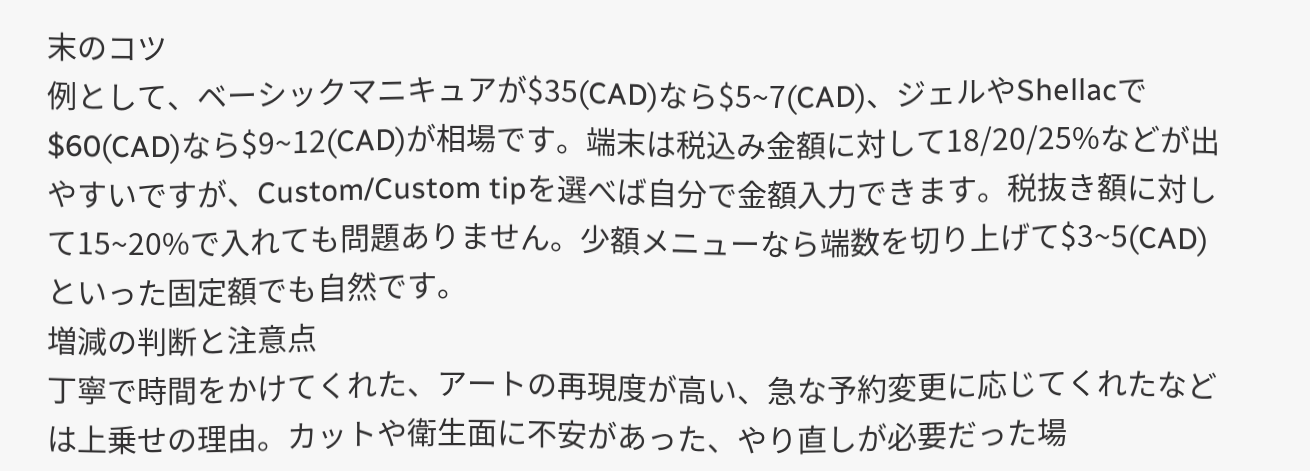末のコツ
例として、ベーシックマニキュアが$35(CAD)なら$5~7(CAD)、ジェルやShellacで$60(CAD)なら$9~12(CAD)が相場です。端末は税込み金額に対して18/20/25%などが出やすいですが、Custom/Custom tipを選べば自分で金額入力できます。税抜き額に対して15~20%で入れても問題ありません。少額メニューなら端数を切り上げて$3~5(CAD)といった固定額でも自然です。
増減の判断と注意点
丁寧で時間をかけてくれた、アートの再現度が高い、急な予約変更に応じてくれたなどは上乗せの理由。カットや衛生面に不安があった、やり直しが必要だった場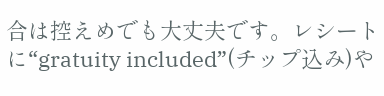合は控えめでも大丈夫です。レシートに“gratuity included”(チップ込み)や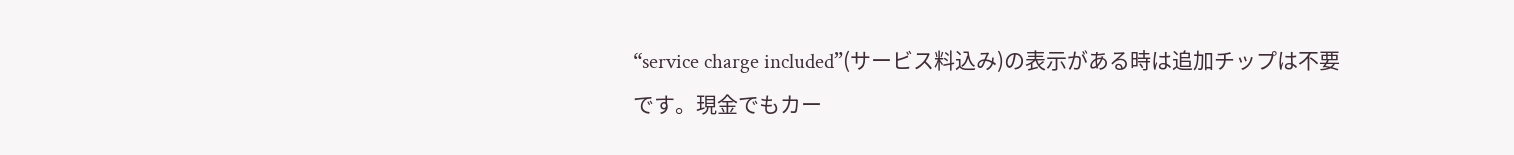“service charge included”(サービス料込み)の表示がある時は追加チップは不要です。現金でもカー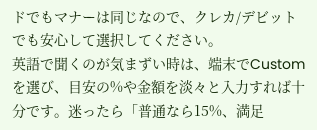ドでもマナーは同じなので、クレカ/デビットでも安心して選択してください。
英語で聞くのが気まずい時は、端末でCustomを選び、目安の%や金額を淡々と入力すれば十分です。迷ったら「普通なら15%、満足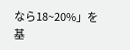なら18~20%」を基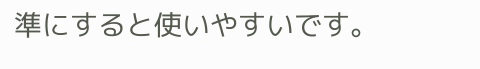準にすると使いやすいです。